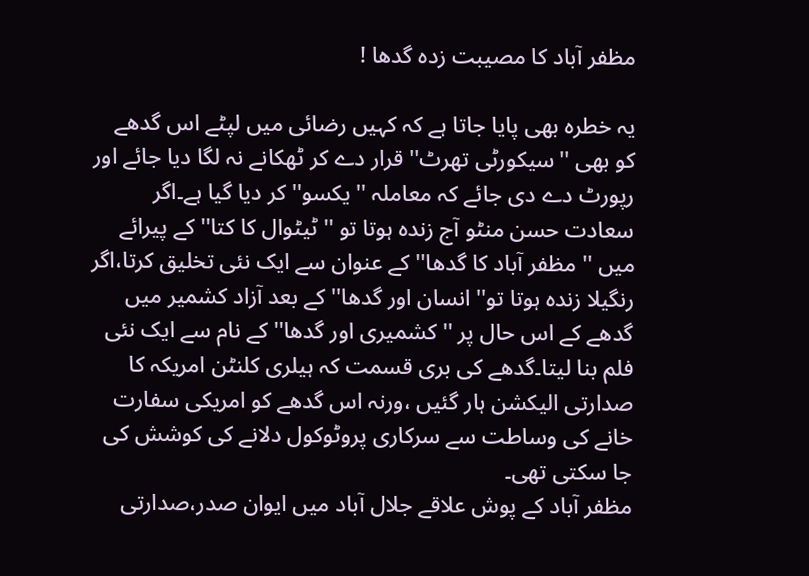مظفر آباد کا مصیبت زدہ گدھا !

یہ خطرہ بھی پایا جاتا ہے کہ کہیں رضائی میں لپٹے اس گدھے کو بھی ''سیکورٹی تھرٹ'' قرار دے کر ٹھکانے نہ لگا دیا جائے اور رپورٹ دے دی جائے کہ معاملہ '' یکسو'' کر دیا گیا ہے۔اگر سعادت حسن منٹو آج زندہ ہوتا تو '' ٹیٹوال کا کتا'' کے پیرائے میں '' مظفر آباد کا گدھا'' کے عنوان سے ایک نئی تخلیق کرتا،اگر رنگیلا زندہ ہوتا تو'' انسان اور گدھا'' کے بعد آزاد کشمیر میں گدھے کے اس حال پر '' کشمیری اور گدھا'' کے نام سے ایک نئی فلم بنا لیتا۔گدھے کی بری قسمت کہ ہیلری کلنٹن امریکہ کا صدارتی الیکشن ہار گئیں ،ورنہ اس گدھے کو امریکی سفارت خانے کی وساطت سے سرکاری پروٹوکول دلانے کی کوشش کی جا سکتی تھی۔
مظفر آباد کے پوش علاقے جلال آباد میں ایوان صدر،صدارتی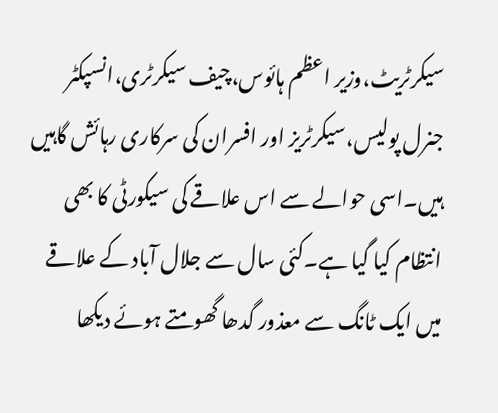سیکرٹریٹ،وزیر اعظم ہائوس،چیف سیکرٹری،انسپکٹر جنرل پولیس،سیکرٹریز اور افسران کی سرکاری رہائش گاہیں ہیں۔اسی حوالے سے اس علاقے کی سیکورٹی کا بھی انتظام کیا گیا ہے۔کئی سال سے جلال آباد کے علاقے میں ایک ٹانگ سے معذور گدھا گھومتے ہوئے دیکھا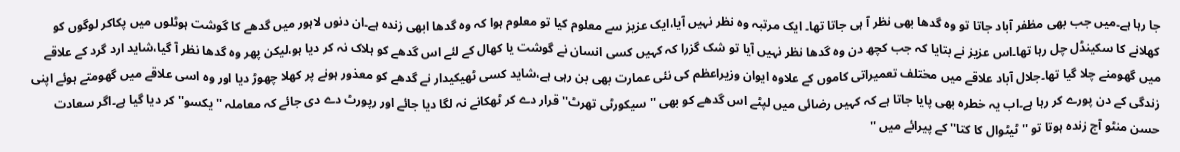جا رہا ہے۔میں جب بھی مظفر آباد جاتا تو وہ گدھا بھی نظر آ ہی جاتا تھا۔ ایک مرتبہ وہ نظر نہیں آیا،ایک عزیز سے معلوم کیا تو معلوم ہوا کہ وہ گدھا ابھی زندہ ہے۔ان دنوں لاہور میں گدھے کا گوشت ہوٹلوں میں پکاکر لوگوں کو کھلانے کا سکینڈل چل رہا تھا۔اس عزیز نے بتایا کہ جب کچھ دن وہ گدھا نظر نہیں آیا تو شک گزرا کہ کہیں کسی انسان نے گوشت یا کھال کے لئے اس گدھے کو ہلاک نہ کر دیا ہو،لیکن پھر وہ گدھا نظر آ گیا،شاید ارد گرد کے علاقے میں گھومنے چلا گیا تھا۔جلال آباد علاقے میں مختلف تعمیراتی کاموں کے علاوہ ایوان وزیراعظم کی نئی عمارت بھی بن رہی ہے،شاید کسی ٹھیکیدار نے گدھے کو معذور ہونے پر کھلا چھوڑ دیا اور وہ اسی علاقے میں گھومتے ہوئے اپنی زندگی کے دن پورے کر رہا ہے۔اب یہ خطرہ بھی پایا جاتا ہے کہ کہیں رضائی میں لپٹے اس گدھے کو بھی ''سیکورٹی تھرٹ'' قرار دے کر ٹھکانے نہ لگا دیا جائے اور رپورٹ دے دی جائے کہ معاملہ '' یکسو'' کر دیا گیا ہے۔اگر سعادت حسن منٹو آج زندہ ہوتا تو '' ٹیٹوال کا کتا'' کے پیرائے میں ''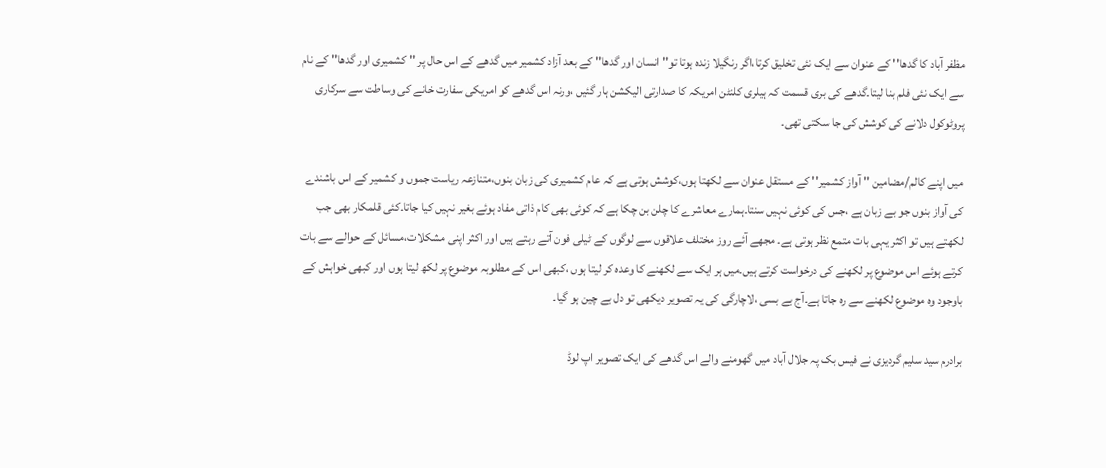مظفر آباد کا گدھا'' کے عنوان سے ایک نئی تخلیق کرتا،اگر رنگیلا زندہ ہوتا تو'' انسان اور گدھا'' کے بعد آزاد کشمیر میں گدھے کے اس حال پر '' کشمیری اور گدھا'' کے نام سے ایک نئی فلم بنا لیتا۔گدھے کی بری قسمت کہ ہیلری کلنٹن امریکہ کا صدارتی الیکشن ہار گئیں ،ورنہ اس گدھے کو امریکی سفارت خانے کی وساطت سے سرکاری پروٹوکول دلانے کی کوشش کی جا سکتی تھی۔

میں اپنے کالم/مضامین '' آواز کشمیر'' کے مستقل عنوان سے لکھتا ہوں،کوشش ہوتی ہے کہ عام کشمیری کی زبان بنوں،متنازعہ ریاست جموں و کشمیر کے اس باشندے کی آواز بنوں جو بے زبان ہے ،جس کی کوئی نہیں سنتا۔ہمارے معاشرے کا چلن بن چکا ہے کہ کوئی بھی کام ذاتی مفاد ہوئے بغیر نہیں کیا جاتا۔کئی قلمکار بھی جب لکھتے ہیں تو اکثر یہی بات متمع نظر ہوتی ہے۔ مجھے آئے روز مختلف علاقوں سے لوگوں کے ٹیلی فون آتے رہتے ہیں اور اکثر اپنی مشکلات،مسائل کے حوالے سے بات کرتے ہوئے اس موضوع پر لکھنے کی درخواست کرتے ہیں۔میں ہر ایک سے لکھنے کا وعدہ کر لیتا ہوں ،کبھی اس کے مطلوبہ موضوع پر لکھ لیتا ہوں اور کبھی خواہش کے باوجود وہ موضوع لکھنے سے رہ جاتا ہے۔آج بے بسی ،لاچارگی کی یہ تصویر دیکھی تو دل بے چین ہو گیا۔

برادرم سید سلیم گردیزی نے فیس بک پہ جلال آباد میں گھومنے والے اس گدھے کی ایک تصویر اپ لوڈ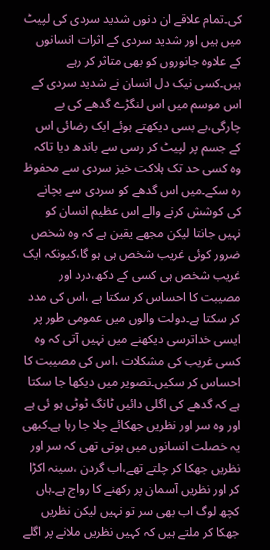کی۔تمام علاقے ان دنوں شدید سردی کی لپیٹ میں ہیں اور شدید سردی کے اثرات انسانوں کے علاوہ جانوروں کو بھی متاثر کر رہے ہیں۔کسی نیک دل انسان نے شدید سردی کے اس موسم میں اس لنگڑے گدھے کی بے چارگی،بے بسی دیکھتے ہوئے ایک رضائی اس کے جسم پر لپیٹ کر رسی سے باندھ دیا تاکہ وہ کسی حد تک ہلاکت خیز سردی سے محفوظ رہ سکے۔میں اس گدھے کو سردی سے بچانے کی کوشش کرنے والے اس عظیم انسان کو نہیں جانتا لیکن مجھے یقین ہے کہ وہ شخص ضرور کوئی غریب شخص ہی ہو گا،کیونکہ ایک غریب شخص ہی کسی کے دکھ،درد اور مصیبت کا احساس کر سکتا ہے ،اس کی مدد کر سکتا ہے۔دولت والوں میں عمومی طور پر ایسی خداترسی دیکھنے میں نہیں آتی کہ وہ کسی غریب کی مشکلات ،اس کی مصیبت کا احساس کر سکیں۔تصویر میں دیکھا جا سکتا ہے کہ گدھے کی اگلی دائیں ٹانگ ٹوٹی ہو ئی ہے اور وہ سر اور نظریں جھکائے چلا جا رہا ہے۔کبھی یہ خصلت انسانوں میں ہوتی تھی کہ سر اور نظریں جھکا کر چلتے تھے،اب گردن ،سینہ اکڑا کر اور نظریں آسمان پر رکھنے کا رواج ہے۔ہاں کچھ لوگ اب بھی سر تو نہیں لیکن نظریں جھکا کر ملتے ہیں کہ کہیں نظریں ملانے پر اگلے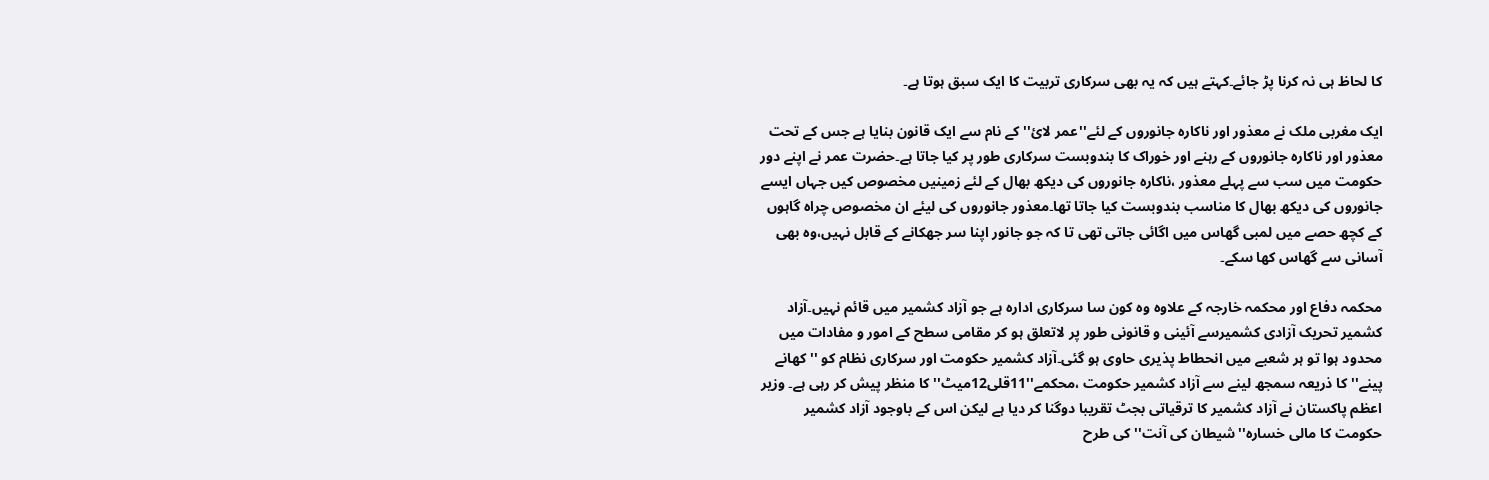کا لحاظ ہی نہ کرنا پڑ جائے۔کہتے ہیں کہ یہ بھی سرکاری تربیت کا ایک سبق ہوتا ہے۔

ایک مغربی ملک نے معذور اور ناکارہ جانوروں کے لئے''عمر لائ'' کے نام سے ایک قانون بنایا ہے جس کے تحت معذور اور ناکارہ جانوروں کے رہنے اور خوراک کا بندوبست سرکاری طور پر کیا جاتا ہے۔حضرت عمر نے اپنے دور حکومت میں سب سے پہلے معذور ،ناکارہ جانوروں کی دیکھ بھال کے لئے زمینیں مخصوص کیں جہاں ایسے جانوروں کی دیکھ بھال کا مناسب بندوبست کیا جاتا تھا۔معذور جانوروں کی لیئے ان مخصوص چراہ گاہوں کے کچھ حصے میں لمبی گھاس میں اگائی جاتی تھی تا کہ جو جانور اپنا سر جھکانے کے قابل نہیں،وہ بھی آسانی سے گھاس کھا سکے۔

محکمہ دفاع اور محکمہ خارجہ کے علاوہ وہ کون سا سرکاری ادارہ ہے جو آزاد کشمیر میں قائم نہیں۔آزاد کشمیر تحریک آزادی کشمیرسے آئینی و قانونی طور پر لاتعلق ہو کر مقامی سطح کے امور و مفادات میں محدود ہوا تو ہر شعبے میں انحطاط پذیری حاوی ہو گئی۔آزاد کشمیر حکومت اور سرکاری نظام کو '' کھانے پینے'' کا ذریعہ سمجھ لینے سے آزاد کشمیر حکومت ،محکمے''11قلی12میٹ'' کا منظر پیش کر رہی ہے۔ وزیر اعظم پاکستان نے آزاد کشمیر کا ترقیاتی بجٹ تقریبا دوگنا کر دیا ہے لیکن اس کے باوجود آزاد کشمیر حکومت کا مالی خسارہ''شیطان کی آنت'' کی طرح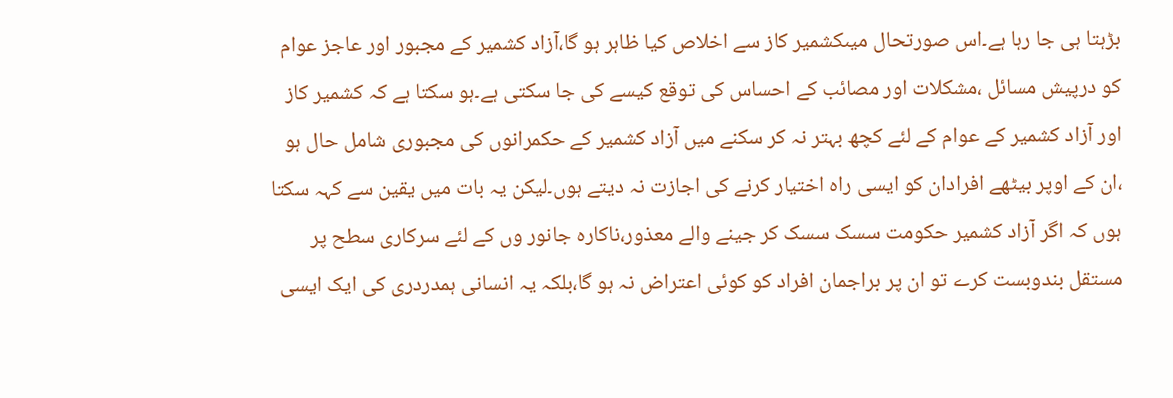بڑہتا ہی جا رہا ہے۔اس صورتحال میںکشمیر کاز سے اخلاص کیا ظاہر ہو گا،آزاد کشمیر کے مجبور اور عاجز عوام کو درپیش مسائل ،مشکلات اور مصائب کے احساس کی توقع کیسے کی جا سکتی ہے۔ہو سکتا ہے کہ کشمیر کاز اور آزاد کشمیر کے عوام کے لئے کچھ بہتر نہ کر سکنے میں آزاد کشمیر کے حکمرانوں کی مجبوری شامل حال ہو ،ان کے اوپر بیٹھے افرادان کو ایسی راہ اختیار کرنے کی اجازت نہ دیتے ہوں۔لیکن یہ بات میں یقین سے کہہ سکتا ہوں کہ اگر آزاد کشمیر حکومت سسک سسک کر جینے والے معذور،ناکارہ جانور وں کے لئے سرکاری سطح پر مستقل بندوبست کرے تو ان پر براجمان افراد کو کوئی اعتراض نہ ہو گا،بلکہ یہ انسانی ہمدردری کی ایک ایسی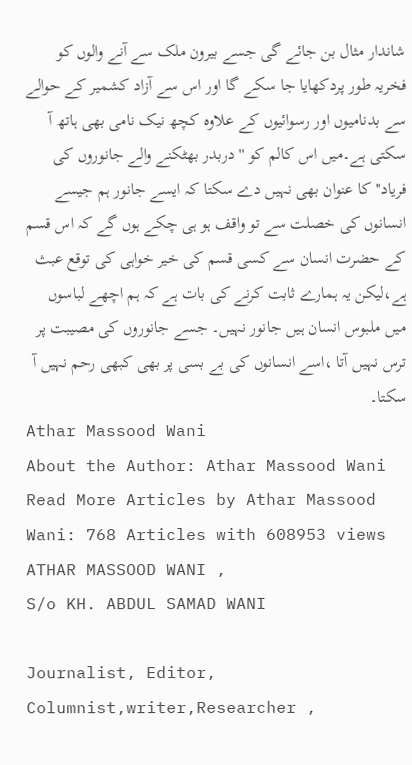شاندار مثال بن جائے گی جسے بیرون ملک سے آنے والوں کو فخریہ طور پردکھایا جا سکے گا اور اس سے آزاد کشمیر کے حوالے سے بدنامیوں اور رسوائیوں کے علاوہ کچھ نیک نامی بھی ہاتھ آ سکتی ہے۔میں اس کالم کو '' دربدر بھٹکنے والے جانوروں کی فریاد'' کا عنوان بھی نہیں دے سکتا کہ ایسے جانور ہم جیسے انسانوں کی خصلت سے تو واقف ہو ہی چکے ہوں گے کہ اس قسم کے حضرت انسان سے کسی قسم کی خیر خواہی کی توقع عبث ہے،لیکن یہ ہمارے ثابت کرنے کی بات ہے کہ ہم اچھے لباسوں میں ملبوس انسان ہیں جانور نہیں۔ جسے جانوروں کی مصیبت پر ترس نہیں آتا ،اسے انسانوں کی بے بسی پر بھی کبھی رحم نہیں آ سکتا۔
Athar Massood Wani
About the Author: Athar Massood Wani Read More Articles by Athar Massood Wani: 768 Articles with 608953 views ATHAR MASSOOD WANI ,
S/o KH. ABDUL SAMAD WANI

Journalist, Editor, Columnist,writer,Researcher ,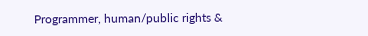Programmer, human/public rights &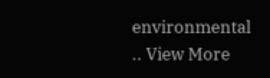environmental
.. View More